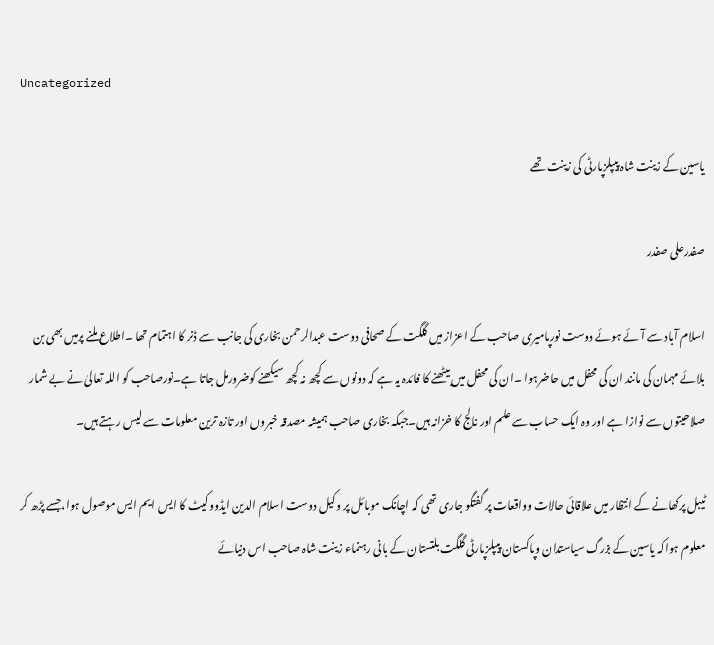Uncategorized

یاسین کے زینت شاہ پیپلزپارٹی کی زینت تھے

صفدرعلی صفدر

اسلام آباد سے آئے ہوئے دوست نورپامیری صاحب کے اعزاز میں گلگت کے صحافی دوست عبدالرحمن بخاری کی جانب سے ڈنر کا اہتمام تھا ۔اطلاع ملنے پرمیں بھی بن بلائے مہمان کی مانند ان کی محفل میں حاضرہوا ۔ان کی محفل میں بیٹھنے کا فائدہ یہ ہے کہ دونوں سے کچھ نہ کچھ سیکھنے کوضرورمل جاتا ہے۔نورصاحب کو اللہ تعالیٰ نے بے شمار صلاحیتوں سے نوازا ہے اور وہ ایک حساب سے علم اور نالج کا خزانہ ہیں۔جبکہ بخاری صاحب ہمیشہ مصدقہ خبروں اور تازہ ترین معلومات سے لیس رہتے ہیں۔

ٹیبل پرکھانے کے انتظار میں علاقائی حالات وواقعات پر گفتگو جاری تھی کہ اچانک موبائل پر وکیل دوست اسلام الدین ایڈووکیٹ کا ایس ایم ایس موصول ہوا،جسے پڑھ کر معلوم ہواکہ یاسین کے بزرگ سیاستدان وپاکستان پیپلزپارٹی گلگت بلتستان کے بانی رہنماء زینت شاہ صاحب اس دنیائے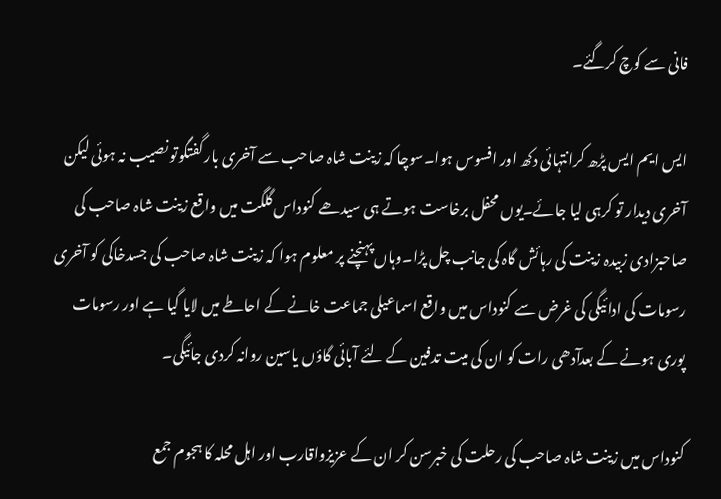فانی سے کوچ کرگئے۔

ایس ایم ایس پڑھ کرانتہائی دکھ اور افسوس ہوا۔سوچا کہ زینت شاہ صاحب سے آخری بار گفتگوتو نصیب نہ ہوئی لیکن آخری دیدار تو کرہی لیا جائے۔یوں محفل برخاست ہوتے ہی سیدھے کنوداس گلگت میں واقع زینت شاہ صاحب کی صاحبزادی زبیدہ زینت کی رہائش گاہ کی جانب چل پڑا۔وہاں پہنچنے پر معلوم ہوا کہ زینت شاہ صاحب کی جسدخاکی کو آخری رسومات کی ادائیگی کی غرض سے کنوداس میں واقع اسماعیلی جماعت خانے کے احاطے میں لایا گیا ہے اور رسومات پوری ہونے کے بعدآدھی رات کو ان کی میت تدفین کے لئے آبائی گاؤں یاسین روانہ کردی جائیگی۔

کنوداس میں زینت شاہ صاحب کی رحلت کی خبرسن کر ان کے عزیزواقارب اور اہل محلہ کا ہجوم جمع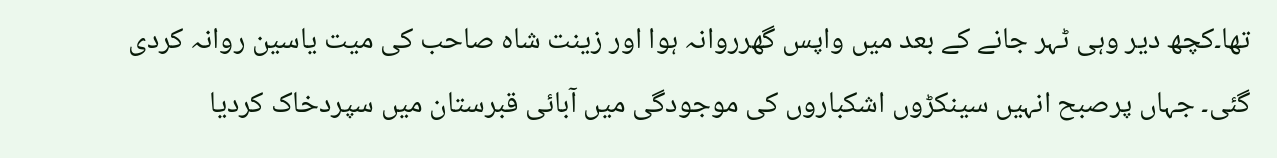تھا۔کچھ دیر وہی ٹہر جانے کے بعد میں واپس گھرروانہ ہوا اور زینت شاہ صاحب کی میت یاسین روانہ کردی گئی۔ جہاں پرصبح انہیں سینکڑوں اشکباروں کی موجودگی میں آبائی قبرستان میں سپردخاک کردیا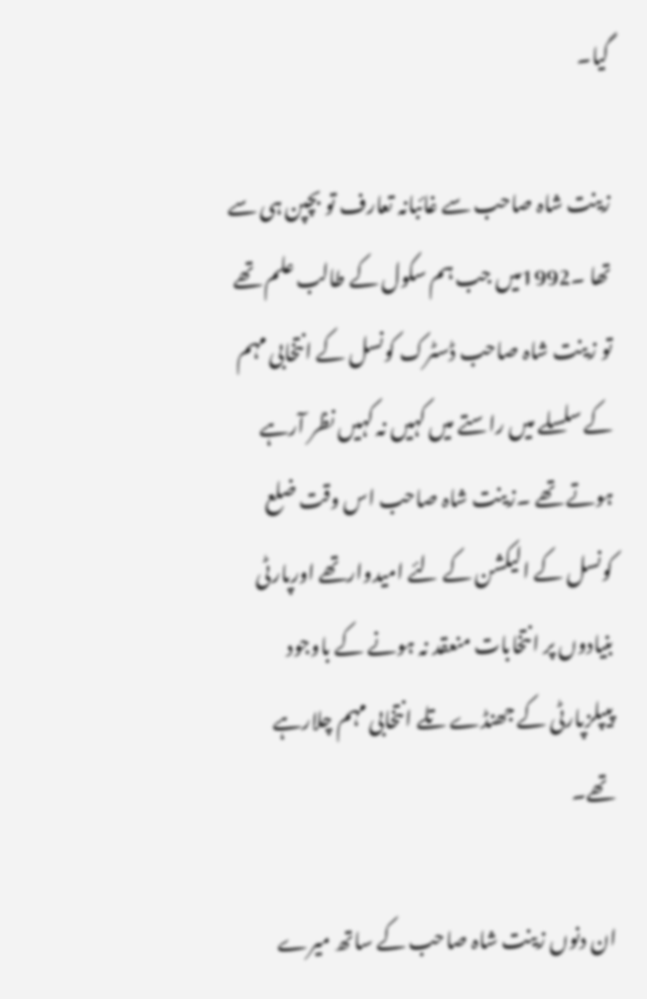گیا۔

زینت شاہ صاحب سے غائبانہ تعارف تو بچپن ہی سے تھا ۔1992میں جب ہم سکول کے طالب علم تھے تو زینت شاہ صاحب ڈسٹرک کونسل کے انتخابی مہم کے سلسلے میں راستے میں کہیں نہ کہیں نظر آرہے ہوتے تھے ۔زینت شاہ صاحب اس وقت ضلع کونسل کے الیکشن کے لئے امیدوارتھے اورپارٹی بنیادوں پر انتخابات منعقد نہ ہونے کے باوجود پیپلزپارٹی کے جھنڈے تلے انتخابی مہم چلارہے تھے۔

ان دنوں زینت شاہ صاحب کے ساتھ میرے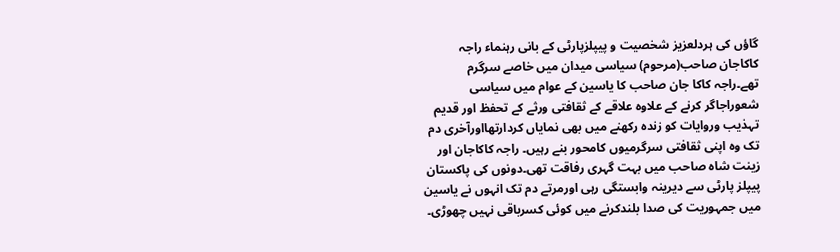گاؤں کی ہردلعزیز شخصیت و پیپلزپارٹی کے بانی رہنماء راجہ کاکاجان صاحب(مرحوم) سیاسی میدان میں خاصے سرگرم تھے۔راجہ کاکا جان صاحب کا یاسین کے عوام میں سیاسی شعوراجاگر کرنے کے علاوہ علاقے کے ثقافتی ورثے کے تحفظ اور قدیم تہذیب وروایات کو زندہ رکھنے میں بھی نمایاں کردارتھااورآخری دم تک وہ اپنی ثقافتی سرگرمیوں کامحور بنے رہیں۔ راجہ کاکاجان اور زینت شاہ صاحب میں بہت گہری رفاقت تھی۔دونوں کی پاکستان پیپلز پارٹی سے دیرینہ وابستگی رہی اورمرتے دم تک انہوں نے یاسین میں جمہوریت کی صدا بلندکرنے میں کوئی کسرباقی نہیں چھوڑی۔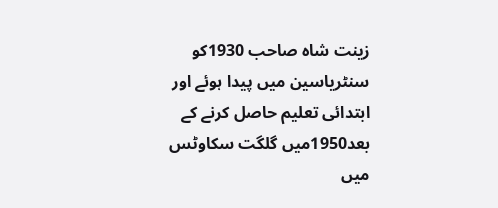زینت شاہ صاحب 1930کو سنٹریاسین میں پیدا ہوئے اور ابتدائی تعلیم حاصل کرنے کے بعد1950میں گلگت سکاوٹس میں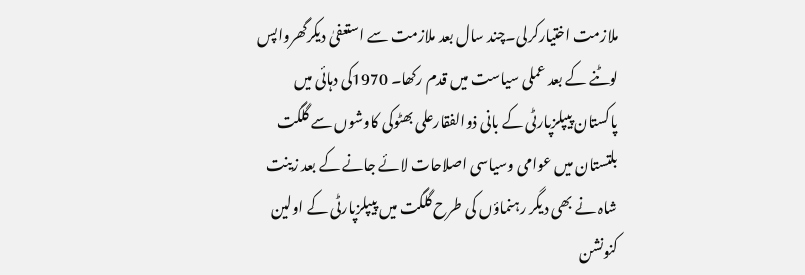ملازمت اختیارکرلی۔چند سال بعد ملازمت سے استعفیٰ دیکرگھرواپس لوٹنے کے بعد عملی سیاست میں قدم رکھا۔ 1970کی دہائی میں پاکستان پیپلزپارٹی کے بانی ذوالفقارعلی بھٹوکی کاوشوں سے گلگت بلتستان میں عوامی وسیاسی اصلاحات لائے جانے کے بعد زینت شاہ نے بھی دیگر رہنماؤں کی طرح گلگت میں پیپلزپارٹی کے اولین کنونشن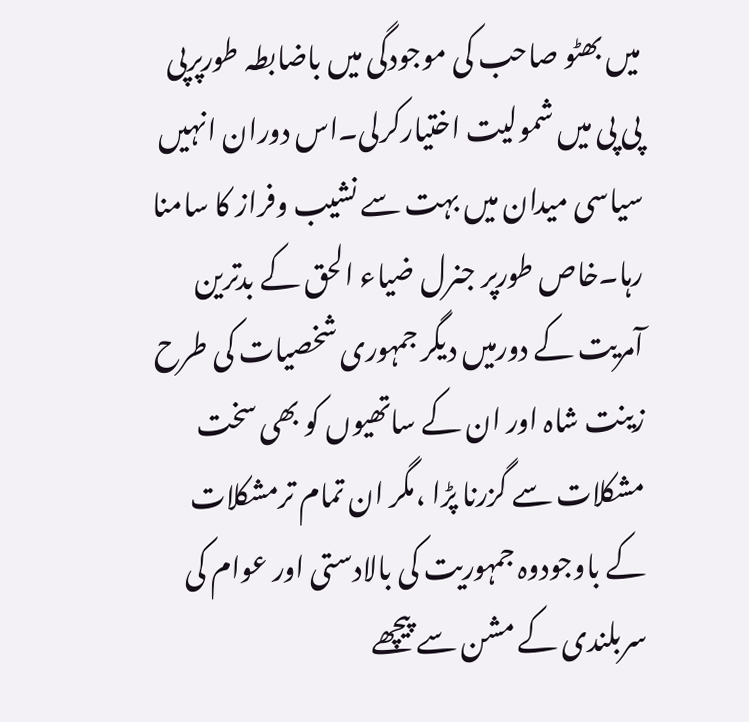میں بھٹو صاحب کی موجودگی میں باضابطہ طورپرپی پی پی میں شمولیت اختیارکرلی۔اس دوران انہیں سیاسی میدان میں بہت سے نشیب وفراز کا سامنا رہا۔خاص طورپر جنرل ضیاء الحق کے بدترین آمریت کے دورمیں دیگر جمہوری شخصیات کی طرح زینت شاہ اور ان کے ساتھیوں کو بھی سخت مشکلات سے گزرنا پڑا ،مگر ان تمام ترمشکلات کے باوجودوہ جمہوریت کی بالادستی اور عوام کی سربلندی کے مشن سے پیچھے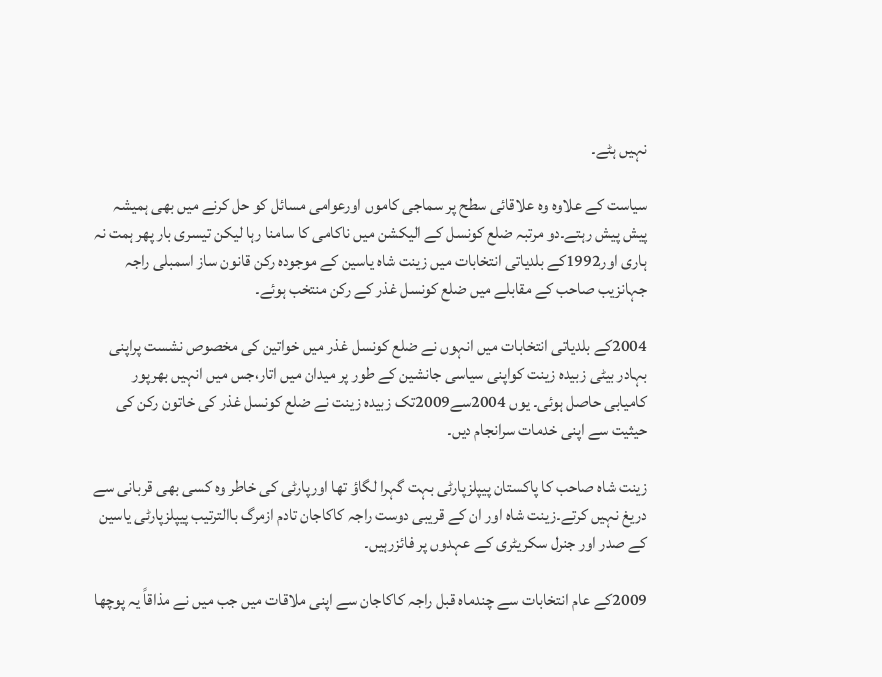نہیں ہٹے۔

سیاست کے علاوہ وہ علاقائی سطح پر سماجی کاموں اورعوامی مسائل کو حل کرنے میں بھی ہمیشہ پیش پیش رہتے۔دو مرتبہ ضلع کونسل کے الیکشن میں ناکامی کا سامنا رہا لیکن تیسری بار پھر ہمت نہ ہاری اور1992کے بلدیاتی انتخابات میں زینت شاہ یاسین کے موجودہ رکن قانون ساز اسمبلی راجہ جہانزیب صاحب کے مقابلے میں ضلع کونسل غذر کے رکن منتخب ہوئے۔

2004کے بلدیاتی انتخابات میں انہوں نے ضلع کونسل غذر میں خواتین کی مخصوص نشست پراپنی بہادر بیٹی زبیدہ زینت کواپنی سیاسی جانشین کے طور پر میدان میں اتار،جس میں انہیں بھرپور کامیابی حاصل ہوئی۔ یوں 2004سے2009تک زبیدہ زینت نے ضلع کونسل غذر کی خاتون رکن کی حیثیت سے اپنی خدمات سرانجام دیں۔

زینت شاہ صاحب کا پاکستان پیپلزپارٹی بہت گہرا لگاؤ تھا اورپارٹی کی خاطر وہ کسی بھی قربانی سے دریغ نہیں کرتے۔زینت شاہ اور ان کے قریبی دوست راجہ کاکاجان تادم ازمرگ باالترتیب پیپلزپارٹی یاسین کے صدر اور جنرل سکریٹری کے عہدوں پر فائزرہیں۔

2009کے عام انتخابات سے چندماہ قبل راجہ کاکاجان سے اپنی ملاقات میں جب میں نے مذاقاً یہ پوچھا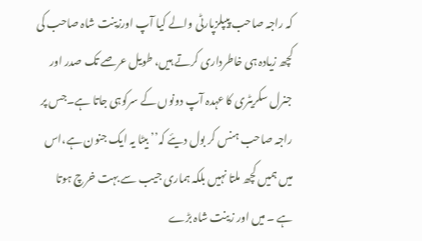کہ راجہ صاحب پیپلزپارٹی والے کیا آپ اورزینت شاہ صاحب کی کچھ زیادہ ہی خاطرداری کرتے ہیں، طویل عرصے تک صدر اور جنرل سکریٹری کا عہدہ آپ دونوں کے سرکوہی جاتا ہے۔جس پر راجہ صاحب ہنس کر بول دیئے کہ’’ بیٹا یہ ایک جنون ہے،اس میں ہمیں کچھ ملتا نہیں بلکہ ہماری جیب سے بہت خرچ ہوتا ہے ۔ میں اور زینت شاہ بڑے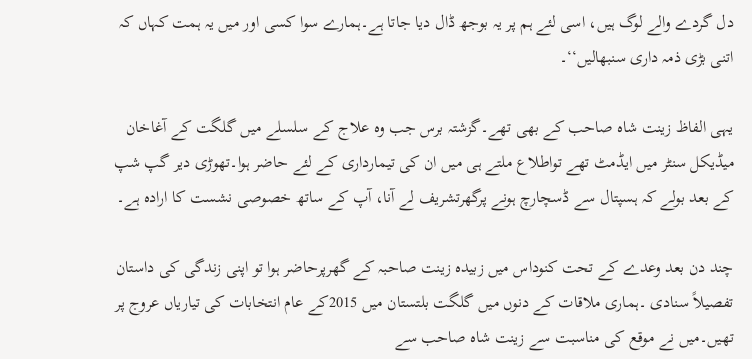دل گردے والے لوگ ہیں، اسی لئے ہم پر یہ بوجھ ڈال دیا جاتا ہے۔ہمارے سوا کسی اور میں یہ ہمت کہاں کہ اتنی بڑی ذمہ داری سنبھالیں‘‘۔

یہی الفاظ زینت شاہ صاحب کے بھی تھے۔گزشتہ برس جب وہ علاج کے سلسلے میں گلگت کے آغاخان میڈیکل سنٹر میں ایڈمٹ تھے تواطلاع ملتے ہی میں ان کی تیمارداری کے لئے حاضر ہوا۔تھوڑی دیر گپ شپ کے بعد بولے کہ ہسپتال سے ڈسچارچ ہونے پرگھرتشریف لے آنا، آپ کے ساتھ خصوصی نشست کا ارادہ ہے۔

چند دن بعد وعدے کے تحت کنوداس میں زبیدہ زینت صاحبہ کے گھرپرحاضر ہوا تو اپنی زندگی کی داستان تفصیلاً سنادی ۔ہماری ملاقات کے دنوں میں گلگت بلتستان میں 2015کے عام انتخابات کی تیاریاں عروج پر تھیں۔میں نے موقع کی مناسبت سے زینت شاہ صاحب سے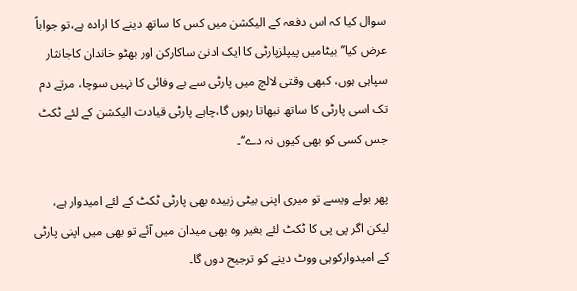سوال کیا کہ اس دفعہ کے الیکشن میں کس کا ساتھ دینے کا ارادہ ہے،تو جواباً عرض کیا’’ بیٹامیں پیپلزپارٹی کا ایک ادنیٰ ساکارکن اور بھٹو خاندان کاجانثار سپاہی ہوں، کبھی وقتی لالچ میں پارٹی سے بے وفائی کا نہیں سوچا، مرتے دم تک اسی پارٹی کا ساتھ نبھاتا رہوں گا،چاہے پارٹی قیادت الیکشن کے لئے ٹکٹ جس کسی کو بھی کیوں نہ دے‘‘۔

پھر بولے ویسے تو میری اپنی بیٹی زبیدہ بھی پارٹی ٹکٹ کے لئے امیدوار ہے، لیکن اگر پی پی کا ٹکٹ لئے بغیر وہ بھی میدان میں آئے تو بھی میں اپنی پارٹی کے امیدوارکوہی ووٹ دینے کو ترجیح دوں گا۔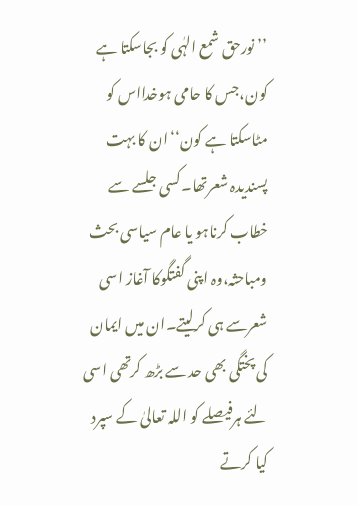’’ نورحق شمع الہٰی کو بجاسکتا ہے کون،جس کا حامی ہوخدااس کو مٹاسکتا ہے کون‘‘ان کا بہت پسندیدہ شعرتھا۔کسی جلسے سے خطاب کرناہو یا عام سیاسی بحث ومباحثہ،وہ اپنی گفتگوکا آغاز اسی شعرسے ہی کرلیتے۔ان میں ایمان کی پختگی بھی حد سے بڑھ کرتھی اسی لئے ہرفیصلے کو اللہ تعالیٰ کے سپرد کیا کرتے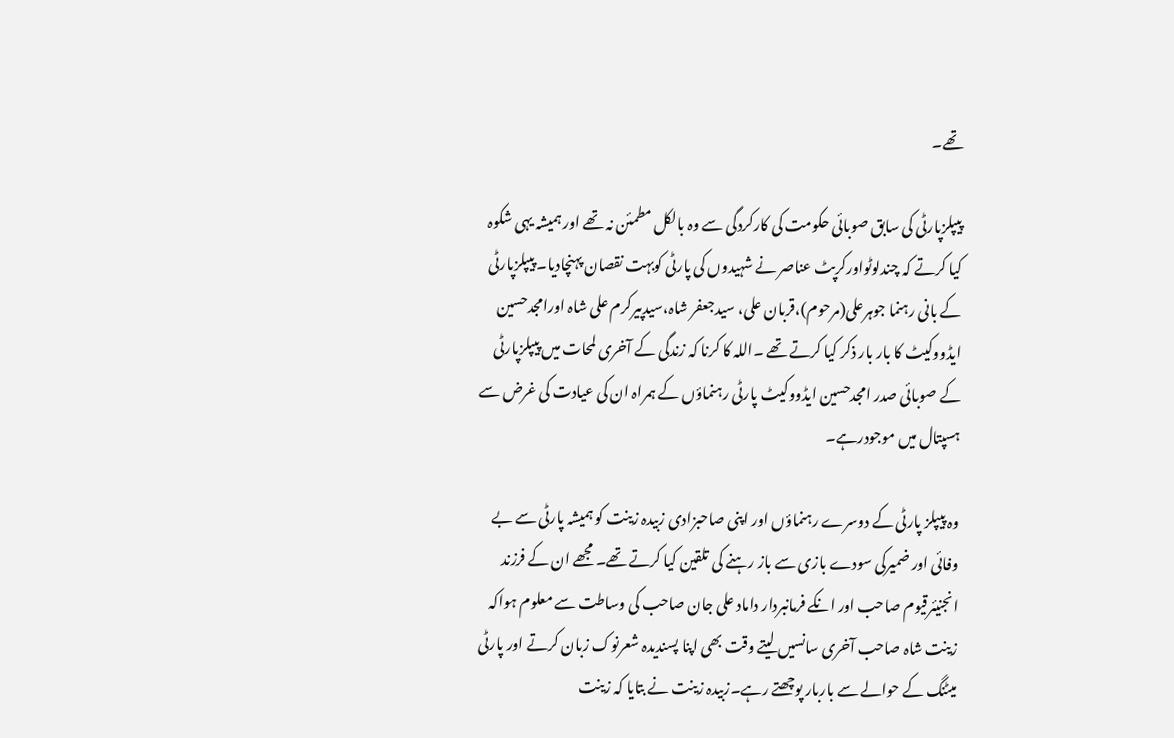تھے۔

پیپلزپارٹی کی سابق صوبائی حکومت کی کارکردگی سے وہ بالکل مطمئن نہ تھے اور ہمیشہ یہی شکوہ کیا کرتے کہ چندلوٹواورکرپٹ عناصر نے شہیدوں کی پارٹی کوبہت نقصان پہنچادیا۔ پیپلزپارٹی کے بانی رہنما جوہرعلی(مرحوم)،قربان علی، سیدجعفر شاہ،سیدپیرکرم علی شاہ اورامجدحسین ایڈووکیٹ کا بار بار ذکر کیا کرتے تھے ۔اللہ کا کرنا کہ زندگی کے آخری لمحات میں پیپلزپارٹی کے صوبائی صدر امجدحسین ایڈووکیٹ پارٹی رہنماؤں کے ہمراہ ان کی عیادت کی غرض سے ہسپتال میں موجودرہے۔

وہ پیپلز پارٹی کے دوسرے رہنماؤں اور اپنی صاحبزادی زبیدہ زینت کو ہمیشہ پارٹی سے بے وفائی اور ضمیرکی سودے بازی سے باز رہنے کی تلقین کیا کرتے تھے۔ مجھے ان کے فرزند انجنیئرقیوم صاحب اور انکے فرمانبردار داماد علی جان صاحب کی وساطت سے معلوم ہواکہ زینت شاہ صاحب آخری سانسیں لیتے وقت بھی اپنا پسندیدہ شعرنوک زبان کرتے اور پارٹی میٹنگ کے حوالے سے باربار پوچھتے رہے۔زبیدہ زینت نے بتایا کہ زینت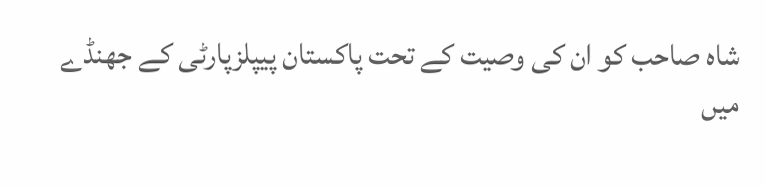شاہ صاحب کو ان کی وصیت کے تحت پاکستان پیپلزپارٹی کے جھنڈے میں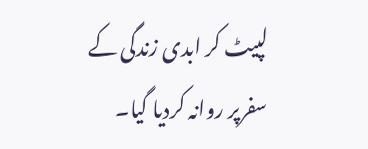لپیٹ کر ابدی زندگی کے سفرپر روانہ کردیا گیا۔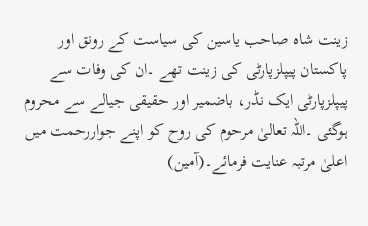زینت شاہ صاحب یاسین کی سیاست کے رونق اور پاکستان پیپلزپارٹی کی زینت تھے ۔ان کی وفات سے پیپلزپارٹی ایک نڈر، باضمیر اور حقیقی جیالے سے محروم ہوگئی ۔اللہ تعالیٰ مرحوم کی روح کو اپنے جواررحمت میں اعلیٰ مرتبہ عنایت فرمائے۔(آمین)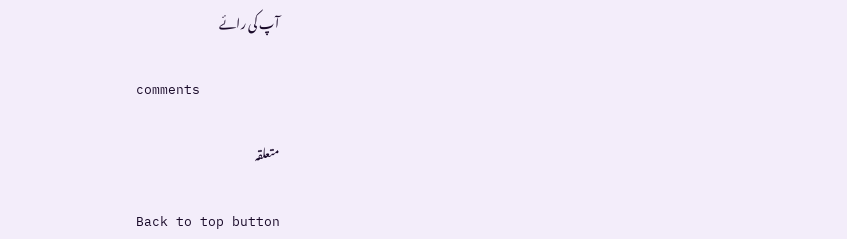آپ کی رائے

comments

متعلقہ

Back to top button